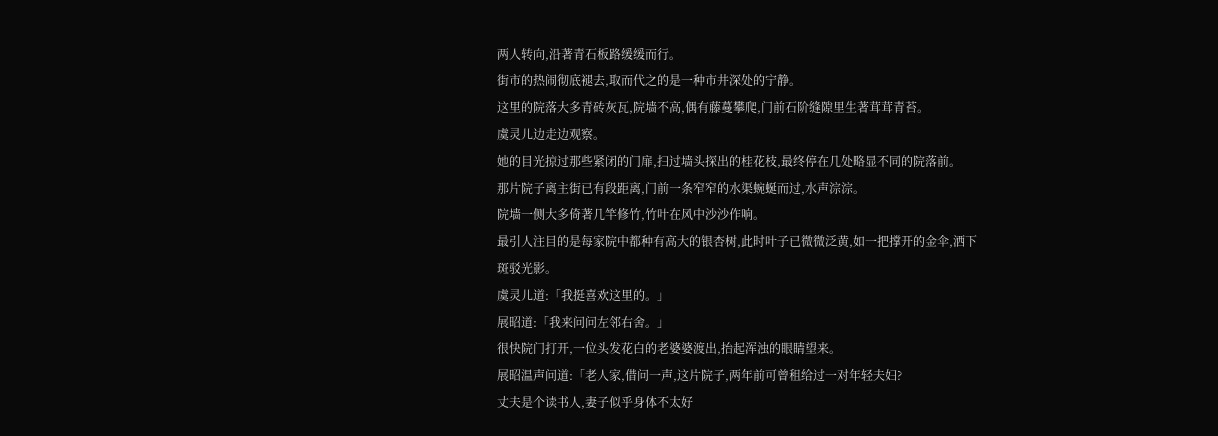两人转向,沿著青石板路缓缓而行。
街市的热闹彻底褪去,取而代之的是一种市井深处的宁静。
这里的院落大多青砖灰瓦,院墙不高,偶有藤蔓攀爬,门前石阶缝隙里生著茸茸青苔。
虞灵儿边走边观察。
她的目光掠过那些紧闭的门扉,扫过墙头探出的桂花枝,最终停在几处略显不同的院落前。
那片院子离主街已有段距离,门前一条窄窄的水渠蜿蜒而过,水声淙淙。
院墙一侧大多倚著几竿修竹,竹叶在风中沙沙作响。
最引人注目的是每家院中都种有高大的银杏树,此时叶子已微微泛黄,如一把撑开的金伞,洒下斑驳光影。
虞灵儿道:「我挺喜欢这里的。」
展昭道:「我来问问左邻右舍。」
很快院门打开,一位头发花白的老婆婆渡出,抬起浑浊的眼睛望来。
展昭温声问道:「老人家,借问一声,这片院子,两年前可曾租给过一对年轻夫妇?
丈夫是个读书人,妻子似乎身体不太好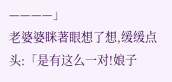————」
老婆婆眯著眼想了想,缓缓点头:「是有这么一对!娘子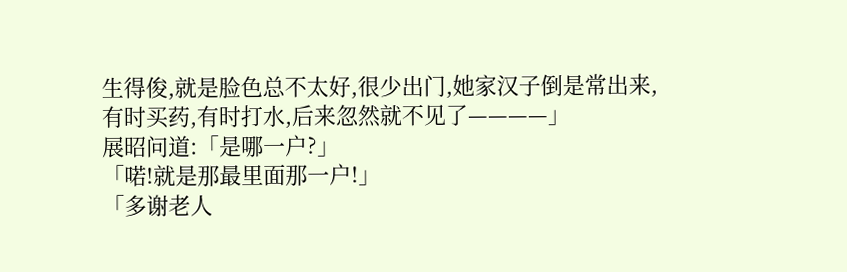生得俊,就是脸色总不太好,很少出门,她家汉子倒是常出来,有时买药,有时打水,后来忽然就不见了————」
展昭问道:「是哪一户?」
「喏!就是那最里面那一户!」
「多谢老人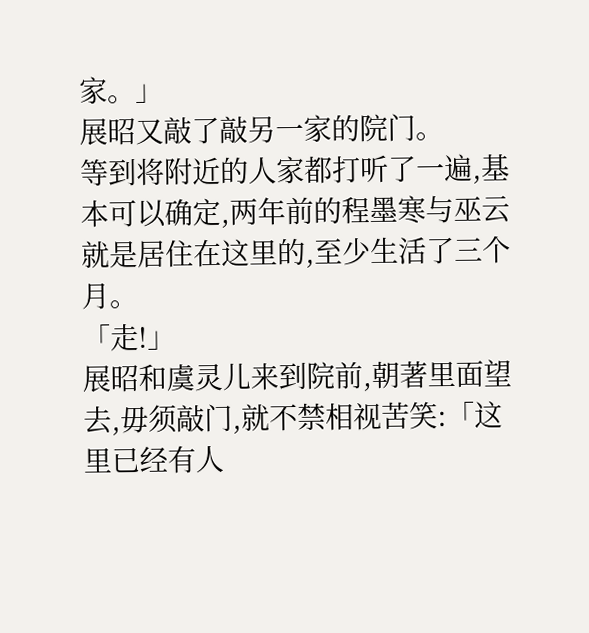家。」
展昭又敲了敲另一家的院门。
等到将附近的人家都打听了一遍,基本可以确定,两年前的程墨寒与巫云就是居住在这里的,至少生活了三个月。
「走!」
展昭和虞灵儿来到院前,朝著里面望去,毋须敲门,就不禁相视苦笑:「这里已经有人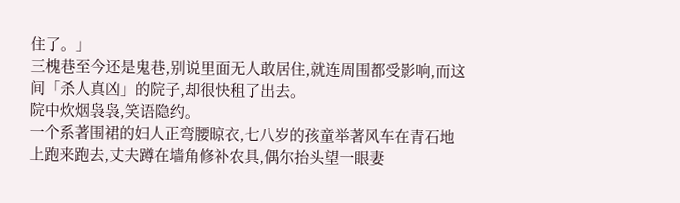住了。」
三槐巷至今还是鬼巷,别说里面无人敢居住,就连周围都受影响,而这间「杀人真凶」的院子,却很快租了出去。
院中炊烟袅袅,笑语隐约。
一个系著围裙的妇人正弯腰晾衣,七八岁的孩童举著风车在青石地上跑来跑去,丈夫蹲在墙角修补农具,偶尔抬头望一眼妻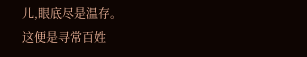儿,眼底尽是温存。
这便是寻常百姓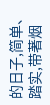的日子,简单、踏实,带著烟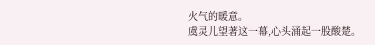火气的暖意。
虞灵儿望著这一幕,心头涌起一股酸楚。